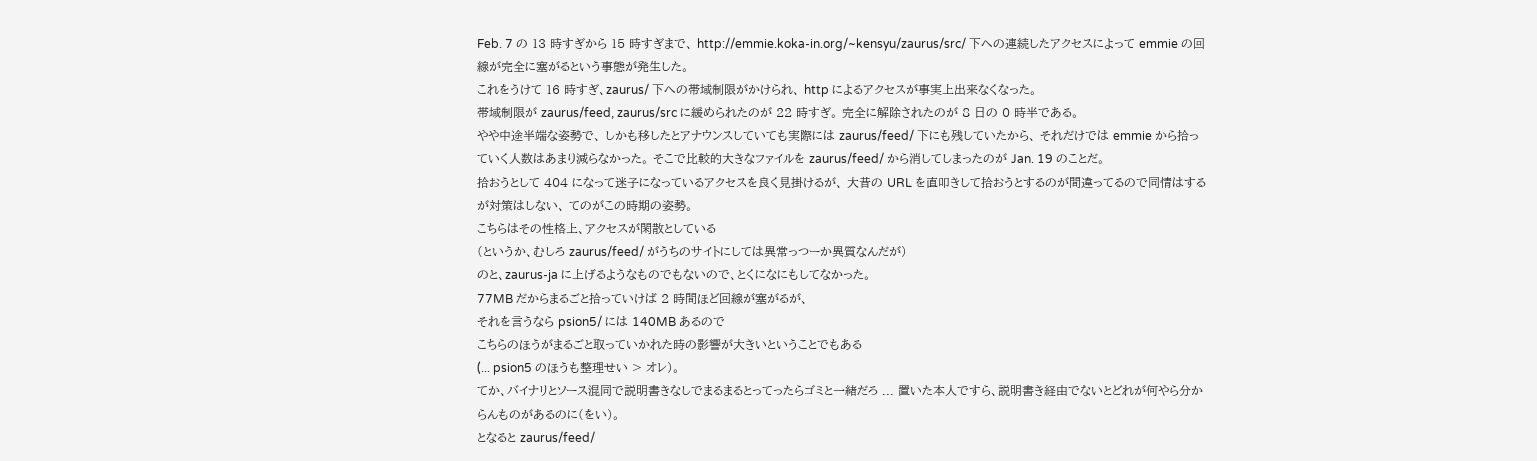Feb. 7 の 13 時すぎから 15 時すぎまで、 http://emmie.koka-in.org/~kensyu/zaurus/src/ 下への連続したアクセスによって emmie の回線が完全に塞がるという事態が発生した。
これをうけて 16 時すぎ、zaurus/ 下への帯域制限がかけられ、 http によるアクセスが事実上出来なくなった。
帯域制限が zaurus/feed, zaurus/src に緩められたのが 22 時すぎ。 完全に解除されたのが 8 日の 0 時半である。
やや中途半端な姿勢で、 しかも移したとアナウンスしていても実際には zaurus/feed/ 下にも残していたから、 それだけでは emmie から拾っていく人数はあまり減らなかった。 そこで比較的大きなファイルを zaurus/feed/ から消してしまったのが Jan. 19 のことだ。
拾おうとして 404 になって迷子になっているアクセスを良く見掛けるが、 大昔の URL を直叩きして拾おうとするのが間違ってるので同情はするが対策はしない、 てのがこの時期の姿勢。
こちらはその性格上、アクセスが閑散としている
(というか、むしろ zaurus/feed/ がうちのサイトにしては異常っつーか異質なんだが)
のと、zaurus-ja に上げるようなものでもないので、とくになにもしてなかった。
77MB だからまるごと拾っていけば 2 時間ほど回線が塞がるが、
それを言うなら psion5/ には 140MB あるので
こちらのほうがまるごと取っていかれた時の影響が大きいということでもある
(... psion5 のほうも整理せい > オレ)。
てか、バイナリとソース混同で説明書きなしでまるまるとってったらゴミと一緒だろ ... 置いた本人ですら、説明書き経由でないとどれが何やら分からんものがあるのに(をい)。
となると zaurus/feed/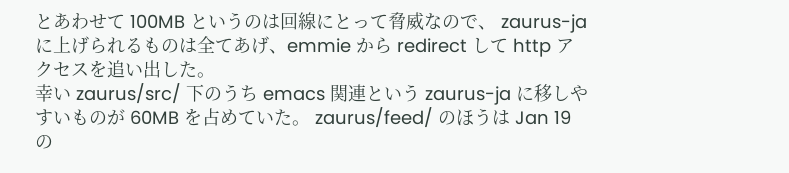とあわせて 100MB というのは回線にとって脅威なので、 zaurus-ja に上げられるものは全てあげ、emmie から redirect して http アクセスを追い出した。
幸い zaurus/src/ 下のうち emacs 関連という zaurus-ja に移しやすいものが 60MB を占めていた。 zaurus/feed/ のほうは Jan 19 の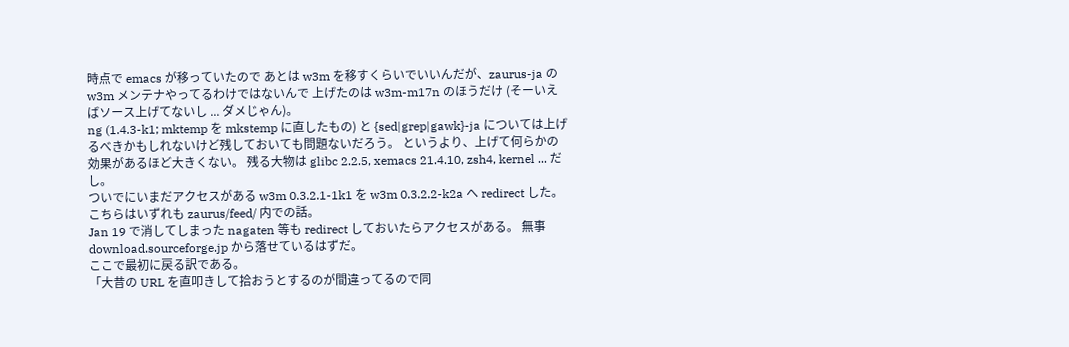時点で emacs が移っていたので あとは w3m を移すくらいでいいんだが、zaurus-ja の w3m メンテナやってるわけではないんで 上げたのは w3m-m17n のほうだけ (そーいえばソース上げてないし ... ダメじゃん)。
ng (1.4.3-k1; mktemp を mkstemp に直したもの) と {sed|grep|gawk}-ja については上げるべきかもしれないけど残しておいても問題ないだろう。 というより、上げて何らかの効果があるほど大きくない。 残る大物は glibc 2.2.5, xemacs 21.4.10, zsh4, kernel ... だし。
ついでにいまだアクセスがある w3m 0.3.2.1-1k1 を w3m 0.3.2.2-k2a へ redirect した。 こちらはいずれも zaurus/feed/ 内での話。
Jan 19 で消してしまった nagaten 等も redirect しておいたらアクセスがある。 無事 download.sourceforge.jp から落せているはずだ。
ここで最初に戻る訳である。
「大昔の URL を直叩きして拾おうとするのが間違ってるので同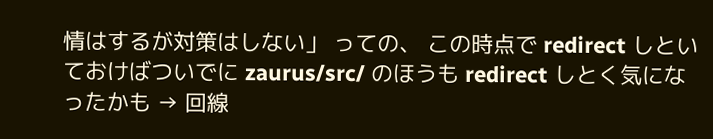情はするが対策はしない」 っての、 この時点で redirect しといておけばついでに zaurus/src/ のほうも redirect しとく気になったかも → 回線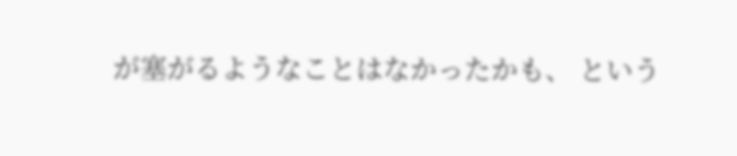が塞がるようなことはなかったかも、 という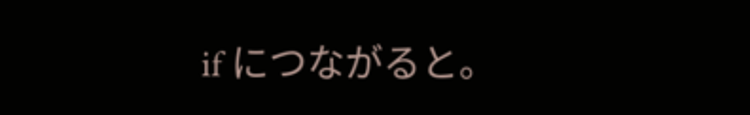if につながると。